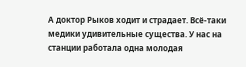А доктор Рыков ходит и страдает. Всё-таки медики удивительные существа. У нас на станции работала одна молодая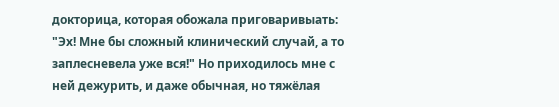докторица, которая обожала приговаривыать: "Эх! Мне бы сложный клинический случай, а то заплесневела уже вся!" Но приходилось мне с ней дежурить, и даже обычная, но тяжёлая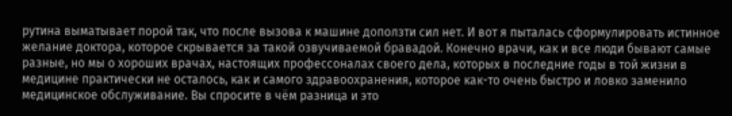рутина выматывает порой так, что после вызова к машине доползти сил нет. И вот я пыталась сформулировать истинное желание доктора, которое скрывается за такой озвучиваемой бравадой. Конечно врачи, как и все люди бывают самые разные, но мы о хороших врачах, настоящих профессоналах своего дела, которых в последние годы в той жизни в медицине практически не осталось, как и самого здравоохранения, которое как-то очень быстро и ловко заменило медицинское обслуживание. Вы спросите в чём разница и это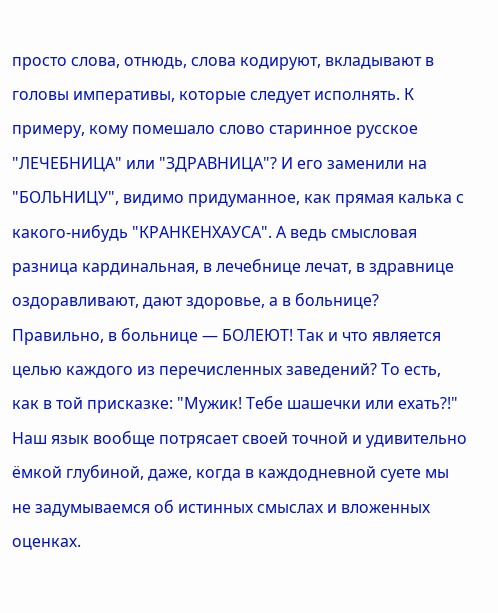просто слова, отнюдь, слова кодируют, вкладывают в головы императивы, которые следует исполнять. К примеру, кому помешало слово старинное русское "ЛЕЧЕБНИЦА" или "ЗДРАВНИЦА"? И его заменили на "БОЛЬНИЦУ", видимо придуманное, как прямая калька с какого-нибудь "КРАНКЕНХАУСА". А ведь смысловая разница кардинальная, в лечебнице лечат, в здравнице оздоравливают, дают здоровье, а в больнице? Правильно, в больнице — БОЛЕЮТ! Так и что является целью каждого из перечисленных заведений? То есть, как в той присказке: "Мужик! Тебе шашечки или ехать?!" Наш язык вообще потрясает своей точной и удивительно ёмкой глубиной, даже, когда в каждодневной суете мы не задумываемся об истинных смыслах и вложенных оценках.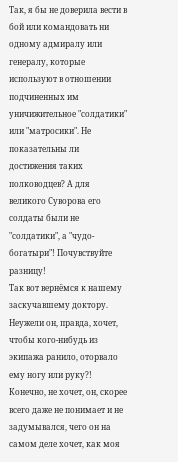Так, я бы не доверила вести в бой или командовать ни одному адмиралу или генералу, которые используют в отношении подчиненных им уничижительное "солдатики" или "матросики". Не показательны ли достижения таких полководцев? А для великого Суворова его солдаты были не "солдатики", а "чудо-богатыри"! Почувствуйте разницу!
Так вот вернёмся к нашему заскучавшему доктору. Неужели он, правда, хочет, чтобы кого-нибудь из экипажа ранило, оторвало ему ногу или руку?! Конечно, не хочет, он, скорее всего даже не понимает и не задумывался, чего он на самом деле хочет, как моя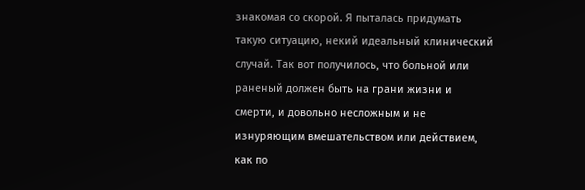знакомая со скорой. Я пыталась придумать такую ситуацию, некий идеальный клинический случай. Так вот получилось, что больной или раненый должен быть на грани жизни и смерти, и довольно несложным и не изнуряющим вмешательством или действием, как по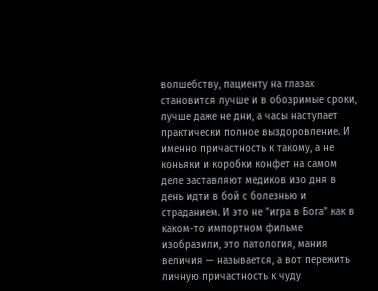волшебству, пациенту на глазах становится лучше и в обозримые сроки, лучше даже не дни, а часы наступает практически полное выздоровление. И именно причастность к такому, а не коньяки и коробки конфет на самом деле заставляют медиков изо дня в день идти в бой с болезнью и страданием. И это не "игра в Бога" как в каком-то импортном фильме изобразили, это патология, мания величия — называется, а вот пережить личную причастность к чуду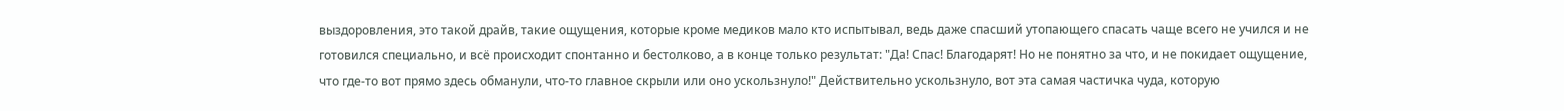выздоровления, это такой драйв, такие ощущения, которые кроме медиков мало кто испытывал, ведь даже спасший утопающего спасать чаще всего не учился и не готовился специально, и всё происходит спонтанно и бестолково, а в конце только результат: "Да! Спас! Благодарят! Но не понятно за что, и не покидает ощущение, что где-то вот прямо здесь обманули, что-то главное скрыли или оно ускользнуло!" Действительно ускользнуло, вот эта самая частичка чуда, которую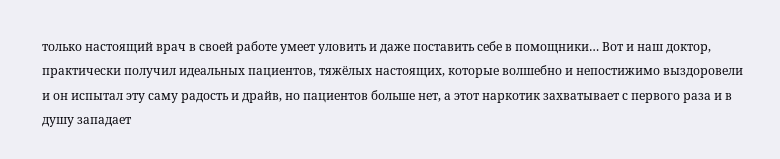только настоящий врач в своей работе умеет уловить и даже поставить себе в помощники… Вот и наш доктор, практически получил идеальных пациентов, тяжёлых настоящих, которые волшебно и непостижимо выздоровели и он испытал эту саму радость и драйв, но пациентов больше нет, а этот наркотик захватывает с первого раза и в душу западает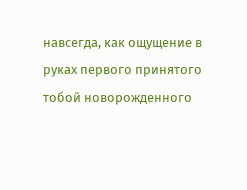навсегда, как ощущение в руках первого принятого тобой новорожденного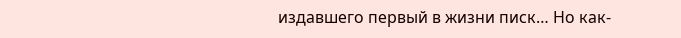издавшего первый в жизни писк… Но как-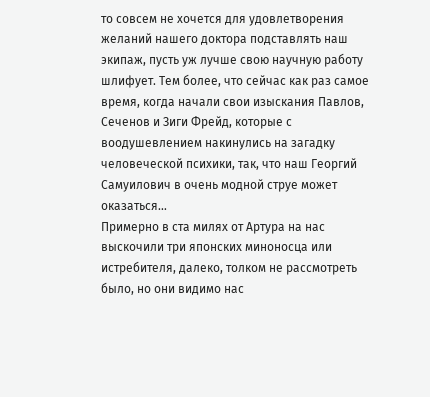то совсем не хочется для удовлетворения желаний нашего доктора подставлять наш экипаж, пусть уж лучше свою научную работу шлифует. Тем более, что сейчас как раз самое время, когда начали свои изыскания Павлов, Сеченов и Зиги Фрейд, которые с воодушевлением накинулись на загадку человеческой психики, так, что наш Георгий Самуилович в очень модной струе может оказаться…
Примерно в ста милях от Артура на нас выскочили три японских миноносца или истребителя, далеко, толком не рассмотреть было, но они видимо нас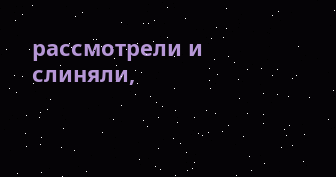рассмотрели и слиняли,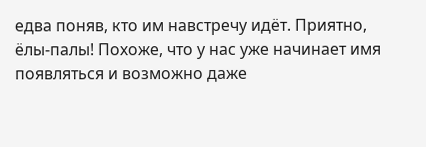едва поняв, кто им навстречу идёт. Приятно, ёлы-палы! Похоже, что у нас уже начинает имя появляться и возможно даже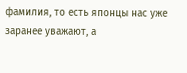фамилия, то есть японцы нас уже заранее уважают, а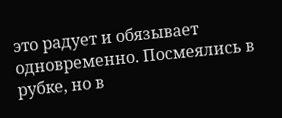это радует и обязывает одновременно. Посмеялись в рубке, но в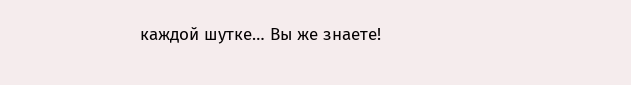каждой шутке… Вы же знаете!